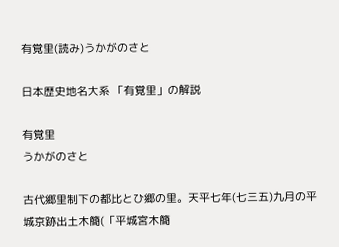有覚里(読み)うかがのさと

日本歴史地名大系 「有覚里」の解説

有覚里
うかがのさと

古代郷里制下の都比とひ郷の里。天平七年(七三五)九月の平城京跡出土木簡(「平城宮木簡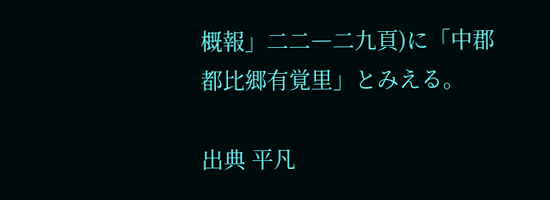概報」二二―二九頁)に「中郡都比郷有覚里」とみえる。

出典 平凡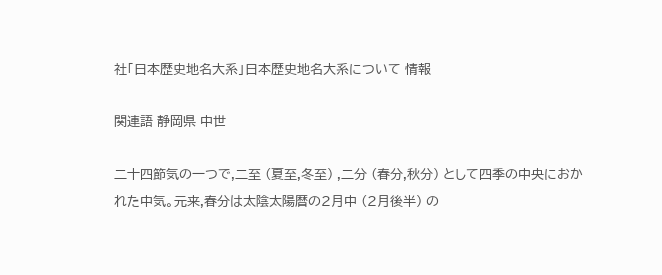社「日本歴史地名大系」日本歴史地名大系について 情報

関連語 静岡県 中世

二十四節気の一つで,二至 (夏至,冬至) ,二分 (春分,秋分) として四季の中央におかれた中気。元来,春分は太陰太陽暦の2月中 (2月後半) の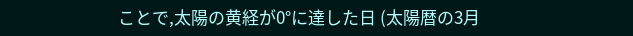ことで,太陽の黄経が0°に達した日 (太陽暦の3月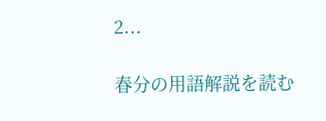2...

春分の用語解説を読む